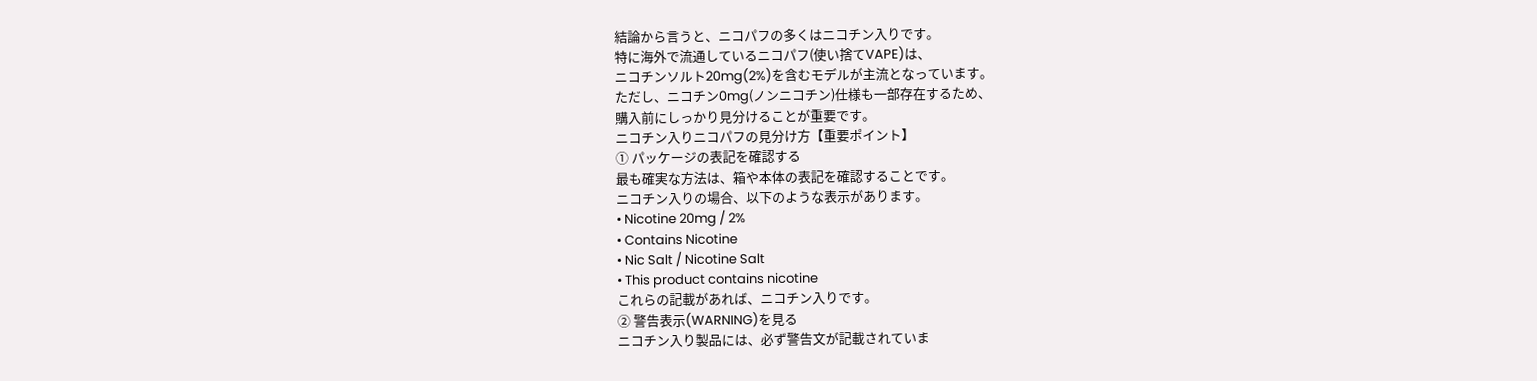結論から言うと、ニコパフの多くはニコチン入りです。
特に海外で流通しているニコパフ(使い捨てVAPE)は、
ニコチンソルト20mg(2%)を含むモデルが主流となっています。
ただし、ニコチン0mg(ノンニコチン)仕様も一部存在するため、
購入前にしっかり見分けることが重要です。
ニコチン入りニコパフの見分け方【重要ポイント】
① パッケージの表記を確認する
最も確実な方法は、箱や本体の表記を確認することです。
ニコチン入りの場合、以下のような表示があります。
• Nicotine 20mg / 2%
• Contains Nicotine
• Nic Salt / Nicotine Salt
• This product contains nicotine
これらの記載があれば、ニコチン入りです。
② 警告表示(WARNING)を見る
ニコチン入り製品には、必ず警告文が記載されていま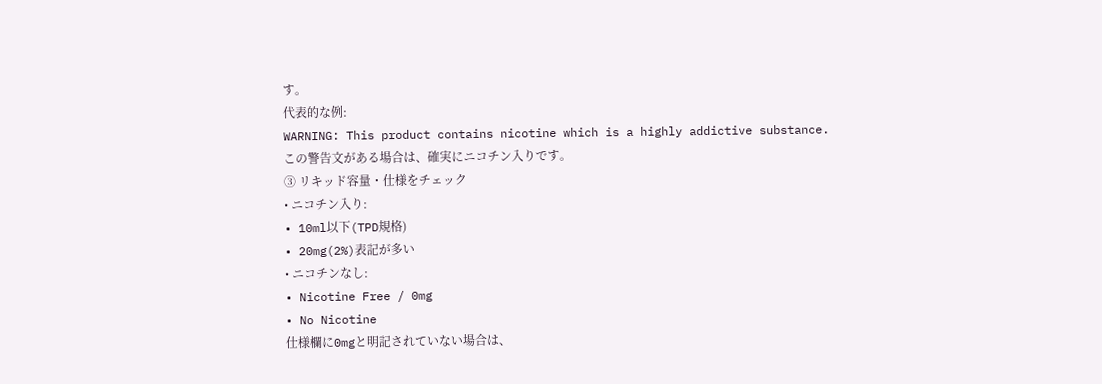す。
代表的な例:
WARNING: This product contains nicotine which is a highly addictive substance.
この警告文がある場合は、確実にニコチン入りです。
③ リキッド容量・仕様をチェック
• ニコチン入り:
• 10ml以下(TPD規格)
• 20mg(2%)表記が多い
• ニコチンなし:
• Nicotine Free / 0mg
• No Nicotine
仕様欄に0mgと明記されていない場合は、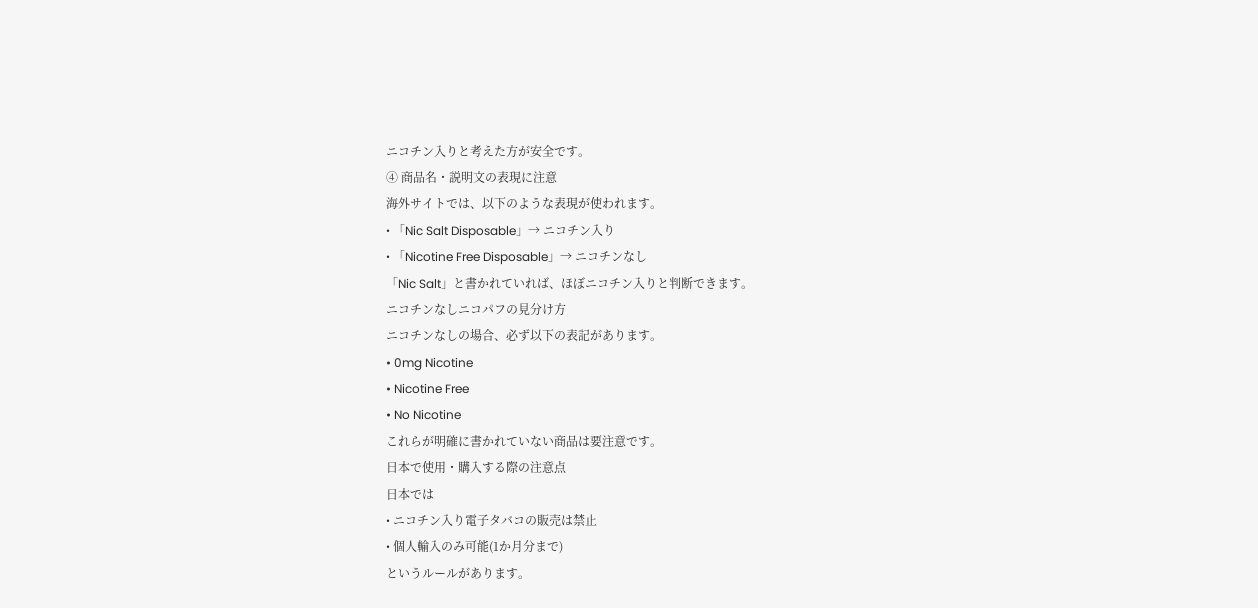ニコチン入りと考えた方が安全です。
④ 商品名・説明文の表現に注意
海外サイトでは、以下のような表現が使われます。
• 「Nic Salt Disposable」→ ニコチン入り
• 「Nicotine Free Disposable」→ ニコチンなし
「Nic Salt」と書かれていれば、ほぼニコチン入りと判断できます。
ニコチンなしニコパフの見分け方
ニコチンなしの場合、必ず以下の表記があります。
• 0mg Nicotine
• Nicotine Free
• No Nicotine
これらが明確に書かれていない商品は要注意です。
日本で使用・購入する際の注意点
日本では
• ニコチン入り電子タバコの販売は禁止
• 個人輸入のみ可能(1か月分まで)
というルールがあります。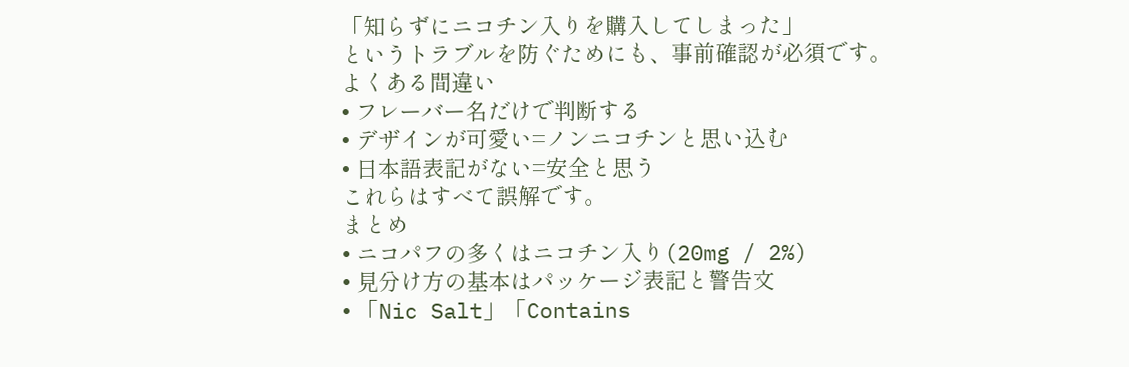「知らずにニコチン入りを購入してしまった」
というトラブルを防ぐためにも、事前確認が必須です。
よくある間違い
• フレーバー名だけで判断する
• デザインが可愛い=ノンニコチンと思い込む
• 日本語表記がない=安全と思う
これらはすべて誤解です。
まとめ
• ニコパフの多くはニコチン入り(20mg / 2%)
• 見分け方の基本はパッケージ表記と警告文
• 「Nic Salt」「Contains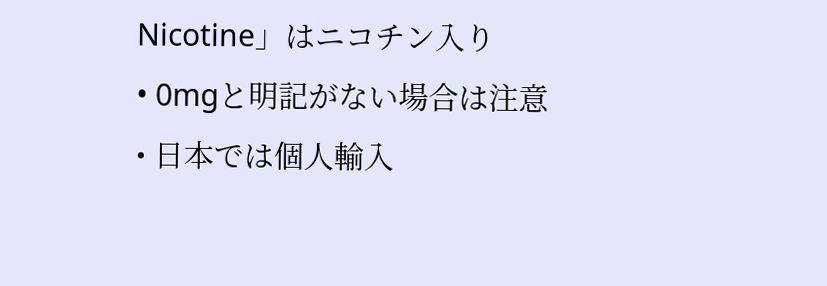Nicotine」はニコチン入り
• 0mgと明記がない場合は注意
• 日本では個人輸入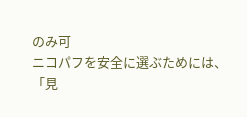のみ可
ニコパフを安全に選ぶためには、
「見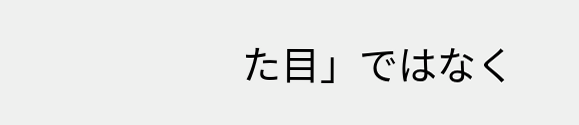た目」ではなく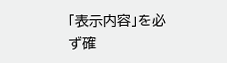「表示内容」を必ず確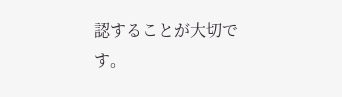認することが大切です。